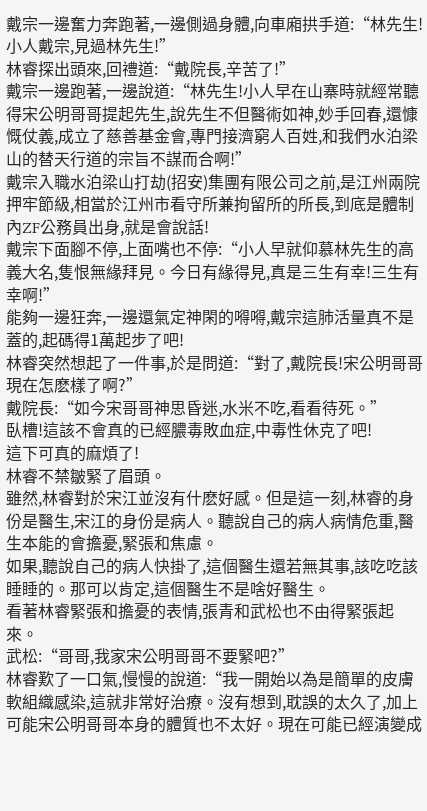戴宗一邊奮力奔跑著,一邊側過身體,向車廂拱手道:“林先生!小人戴宗,見過林先生!”
林睿探出頭來,回禮道:“戴院長,辛苦了!”
戴宗一邊跑著,一邊說道:“林先生!小人早在山寨時就經常聽得宋公明哥哥提起先生,說先生不但醫術如神,妙手回春,還慷慨仗義,成立了慈善基金會,專門接濟窮人百姓,和我們水泊梁山的替天行道的宗旨不謀而合啊!”
戴宗入職水泊梁山打劫(招安)集團有限公司之前,是江州兩院押牢節級,相當於江州市看守所兼拘留所的所長,到底是體制內ZF公務員出身,就是會說話!
戴宗下面腳不停,上面嘴也不停:“小人早就仰慕林先生的高義大名,隻恨無緣拜見。今日有緣得見,真是三生有幸!三生有幸啊!”
能夠一邊狂奔,一邊還氣定神閑的嘚嘚,戴宗這肺活量真不是蓋的,起碼得1萬起步了吧!
林睿突然想起了一件事,於是問道:“對了,戴院長!宋公明哥哥現在怎麽樣了啊?”
戴院長:“如今宋哥哥神思昏迷,水米不吃,看看待死。”
臥槽!這該不會真的已經膿毒敗血症,中毒性休克了吧!
這下可真的麻煩了!
林睿不禁皺緊了眉頭。
雖然,林睿對於宋江並沒有什麽好感。但是這一刻,林睿的身份是醫生,宋江的身份是病人。聽說自己的病人病情危重,醫生本能的會擔憂,緊張和焦慮。
如果,聽說自己的病人快掛了,這個醫生還若無其事,該吃吃該睡睡的。那可以肯定,這個醫生不是啥好醫生。
看著林睿緊張和擔憂的表情,張青和武松也不由得緊張起來。
武松:“哥哥,我家宋公明哥哥不要緊吧?”
林睿歎了一口氣,慢慢的說道:“我一開始以為是簡單的皮膚軟組織感染,這就非常好治療。沒有想到,耽誤的太久了,加上可能宋公明哥哥本身的體質也不太好。現在可能已經演變成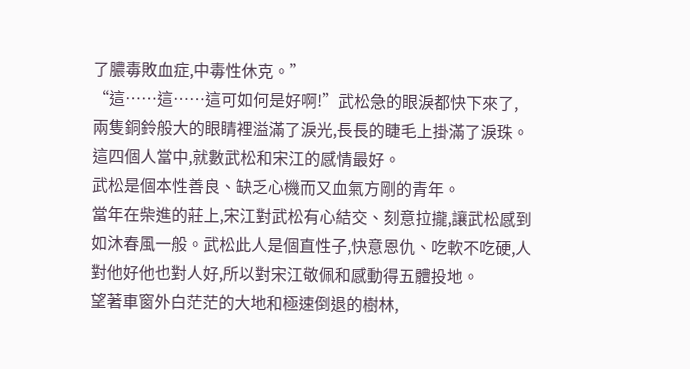了膿毒敗血症,中毒性休克。”
“這……這……這可如何是好啊!”武松急的眼淚都快下來了,兩隻銅鈴般大的眼睛裡溢滿了淚光,長長的睫毛上掛滿了淚珠。
這四個人當中,就數武松和宋江的感情最好。
武松是個本性善良、缺乏心機而又血氣方剛的青年。
當年在柴進的莊上,宋江對武松有心結交、刻意拉攏,讓武松感到如沐春風一般。武松此人是個直性子,快意恩仇、吃軟不吃硬,人對他好他也對人好,所以對宋江敬佩和感動得五體投地。
望著車窗外白茫茫的大地和極速倒退的樹林,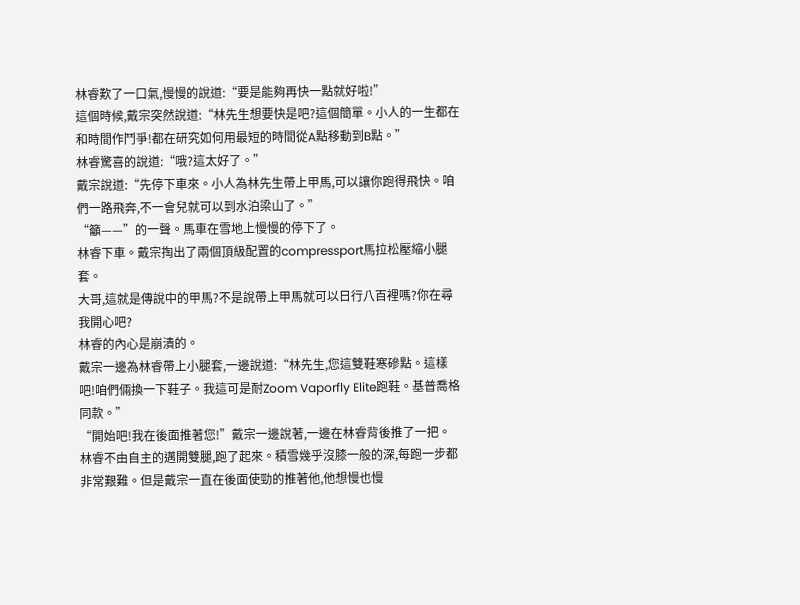林睿歎了一口氣,慢慢的說道:“要是能夠再快一點就好啦!”
這個時候,戴宗突然說道:“林先生想要快是吧?這個簡單。小人的一生都在和時間作鬥爭!都在研究如何用最短的時間從A點移動到B點。”
林睿驚喜的說道:“哦?這太好了。”
戴宗說道:“先停下車來。小人為林先生帶上甲馬,可以讓你跑得飛快。咱們一路飛奔,不一會兒就可以到水泊梁山了。”
“籲——”的一聲。馬車在雪地上慢慢的停下了。
林睿下車。戴宗掏出了兩個頂級配置的compressport馬拉松壓縮小腿套。
大哥,這就是傳說中的甲馬?不是說帶上甲馬就可以日行八百裡嗎?你在尋我開心吧?
林睿的內心是崩潰的。
戴宗一邊為林睿帶上小腿套,一邊說道:“林先生,您這雙鞋寒磣點。這樣吧!咱們倆換一下鞋子。我這可是耐Zoom Vaporfly Elite跑鞋。基普喬格同款。”
“開始吧!我在後面推著您!”戴宗一邊說著,一邊在林睿背後推了一把。
林睿不由自主的邁開雙腿,跑了起來。積雪幾乎沒膝一般的深,每跑一步都非常艱難。但是戴宗一直在後面使勁的推著他,他想慢也慢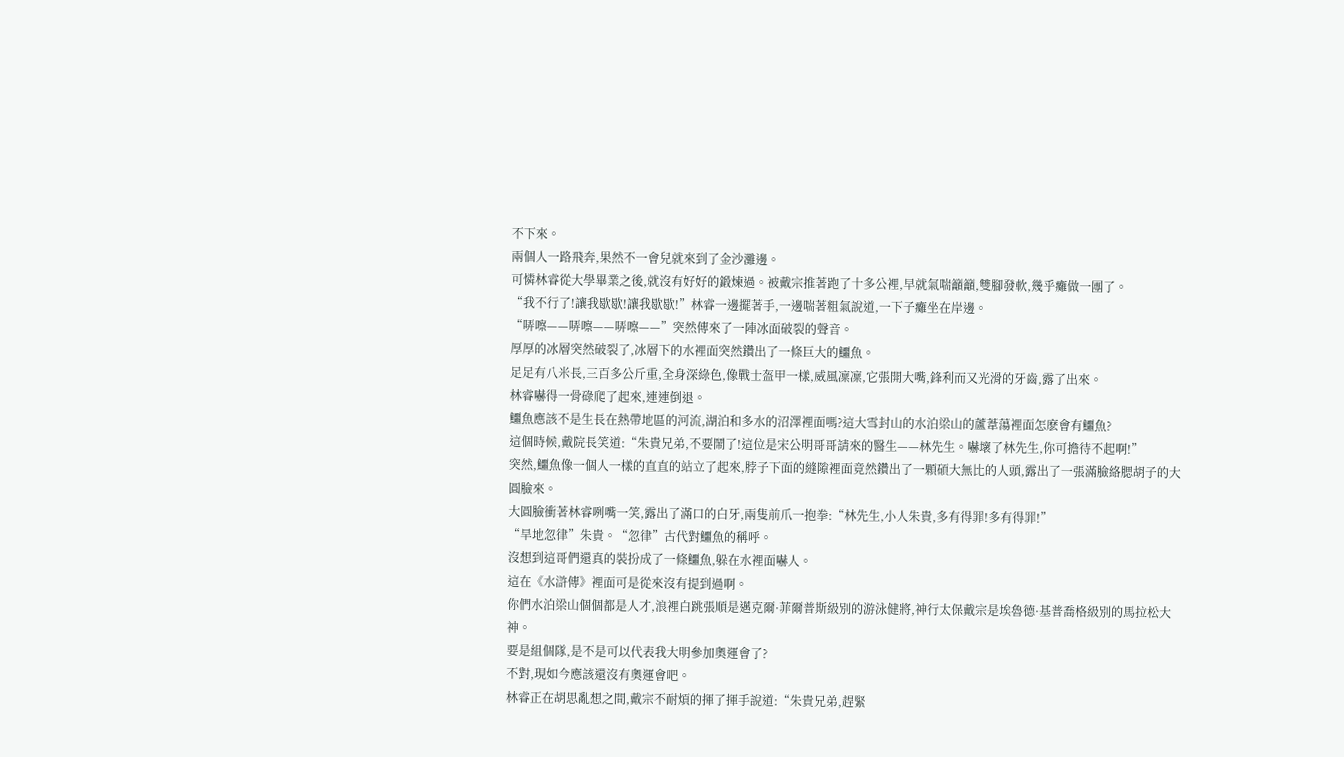不下來。
兩個人一路飛奔,果然不一會兒就來到了金沙灘邊。
可憐林睿從大學畢業之後,就沒有好好的鍛煉過。被戴宗推著跑了十多公裡,早就氣喘籲籲,雙腳發軟,幾乎癱做一團了。
“我不行了!讓我歇歇!讓我歇歇!”林睿一邊擺著手,一邊喘著粗氣說道,一下子癱坐在岸邊。
“哢嚓——哢嚓——哢嚓——”突然傳來了一陣冰面破裂的聲音。
厚厚的冰層突然破裂了,冰層下的水裡面突然鑽出了一條巨大的鱷魚。
足足有八米長,三百多公斤重,全身深綠色,像戰士盔甲一樣,威風凜凜,它張開大嘴,鋒利而又光滑的牙齒,露了出來。
林睿嚇得一骨碌爬了起來,連連倒退。
鱷魚應該不是生長在熱帶地區的河流,湖泊和多水的沼澤裡面嗎?這大雪封山的水泊梁山的蘆葦蕩裡面怎麽會有鱷魚?
這個時候,戴院長笑道:“朱貴兄弟,不要鬧了!這位是宋公明哥哥請來的醫生——林先生。嚇壞了林先生,你可擔待不起啊!”
突然,鱷魚像一個人一樣的直直的站立了起來,脖子下面的縫隙裡面竟然鑽出了一顆碩大無比的人頭,露出了一張滿臉絡腮胡子的大圓臉來。
大圓臉衝著林睿咧嘴一笑,露出了滿口的白牙,兩隻前爪一抱拳:“林先生,小人朱貴,多有得罪!多有得罪!”
“旱地忽律”朱貴。“忽律”古代對鱷魚的稱呼。
沒想到這哥們還真的裝扮成了一條鱷魚,躲在水裡面嚇人。
這在《水滸傳》裡面可是從來沒有提到過啊。
你們水泊梁山個個都是人才,浪裡白跳張順是邁克爾·菲爾普斯級別的游泳健將,神行太保戴宗是埃魯德·基普喬格級別的馬拉松大神。
要是組個隊,是不是可以代表我大明參加奧運會了?
不對,現如今應該還沒有奧運會吧。
林睿正在胡思亂想之間,戴宗不耐煩的揮了揮手說道:“朱貴兄弟,趕緊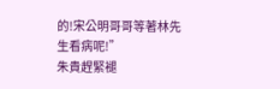的!宋公明哥哥等著林先生看病呢!”
朱貴趕緊褪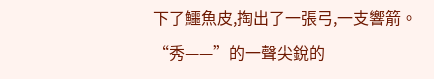下了鱷魚皮,掏出了一張弓,一支響箭。
“秀——”的一聲尖銳的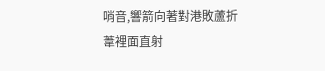哨音,響箭向著對港敗蘆折葦裡面直射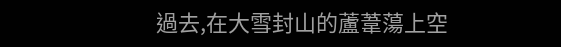過去,在大雪封山的蘆葦蕩上空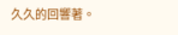久久的回響著。